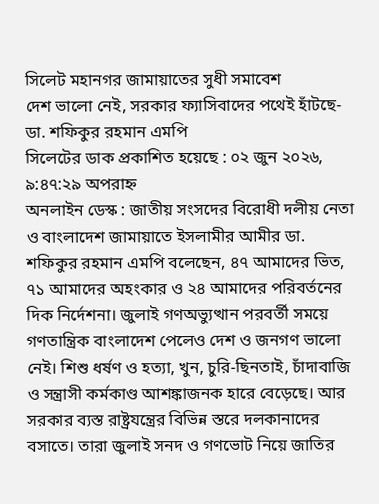সিলেট মহানগর জামায়াতের সুধী সমাবেশ
দেশ ভালো নেই, সরকার ফ্যাসিবাদের পথেই হাঁটছে- ডা. শফিকুর রহমান এমপি
সিলেটের ডাক প্রকাশিত হয়েছে : ০২ জুন ২০২৬, ৯:৪৭:২৯ অপরাহ্ন
অনলাইন ডেস্ক : জাতীয় সংসদের বিরোধী দলীয় নেতা ও বাংলাদেশ জামায়াতে ইসলামীর আমীর ডা. শফিকুর রহমান এমপি বলেছেন, ৪৭ আমাদের ভিত, ৭১ আমাদের অহংকার ও ২৪ আমাদের পরিবর্তনের দিক নির্দেশনা। জুলাই গণঅভ্যুত্থান পরবর্তী সময়ে গণতান্ত্রিক বাংলাদেশ পেলেও দেশ ও জনগণ ভালো নেই। শিশু ধর্ষণ ও হত্যা, খুন, চুরি-ছিনতাই, চাঁদাবাজি ও সন্ত্রাসী কর্মকাণ্ড আশঙ্কাজনক হারে বেড়েছে। আর সরকার ব্যস্ত রাষ্ট্রযন্ত্রের বিভিন্ন স্তরে দলকানাদের বসাতে। তারা জুলাই সনদ ও গণভোট নিয়ে জাতির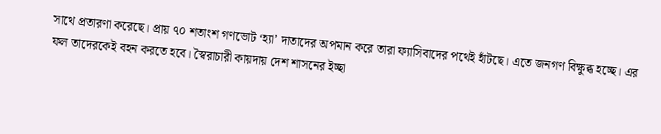সাথে প্রতারণা করেছে। প্রায় ৭০ শতাংশ গণভোট ‘হ্যা’ দাতাদের অপমান করে তারা ফ্যাসিবাদের পথেই হাঁটছে। এতে জনগণ বিক্ষুব্ধ হচ্ছে। এর ফল তাদেরকেই বহন করতে হবে। স্বৈরাচারী কায়দায় দেশ শাসনের ইচ্ছা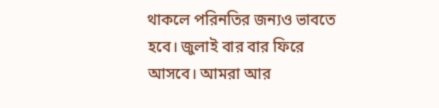থাকলে পরিনতির জন্যও ভাবতে হবে। জুলাই বার বার ফিরে আসবে। আমরা আর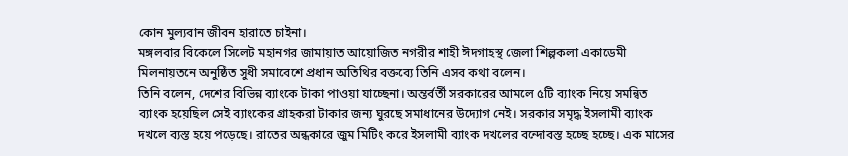কোন মুল্যবান জীবন হারাতে চাইনা।
মঙ্গলবার বিকেলে সিলেট মহানগর জামায়াত আয়োজিত নগরীর শাহী ঈদগাহস্থ জেলা শিল্পকলা একাডেমী মিলনায়তনে অনুষ্ঠিত সুধী সমাবেশে প্রধান অতিথির বক্তব্যে তিনি এসব কথা বলেন।
তিনি বলেন, দেশের বিভিন্ন ব্যাংকে টাকা পাওয়া যাচ্ছেনা। অন্তর্বর্তী সরকারের আমলে ৫টি ব্যাংক নিয়ে সমন্বিত ব্যাংক হয়েছিল সেই ব্যাংকের গ্রাহকরা টাকার জন্য ঘুরছে সমাধানের উদ্যোগ নেই। সরকার সমৃদ্ধ ইসলামী ব্যাংক দখলে ব্যস্ত হয়ে পড়েছে। রাতের অন্ধকারে জুম মিটিং করে ইসলামী ব্যাংক দখলের বন্দোবস্ত হচ্ছে হচ্ছে। এক মাসের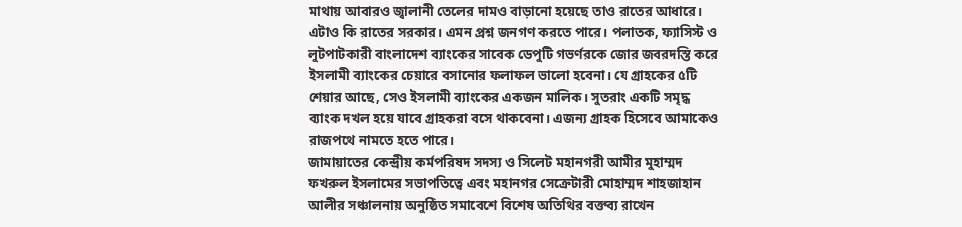মাথায় আবারও জ্বালানী তেলের দামও বাড়ানো হয়েছে তাও রাতের আধারে। এটাও কি রাতের সরকার। এমন প্রশ্ন জনগণ করতে পারে। পলাতক, ফ্যাসিস্ট ও লুটপাটকারী বাংলাদেশ ব্যাংকের সাবেক ডেপুটি গভর্ণরকে জোর জবরদস্তি করে ইসলামী ব্যাংকের চেয়ারে বসানোর ফলাফল ভালো হবেনা। যে গ্রাহকের ৫টি শেয়ার আছে, সেও ইসলামী ব্যাংকের একজন মালিক। সুতরাং একটি সমৃদ্ধ ব্যাংক দখল হয়ে যাবে গ্রাহকরা বসে থাকবেনা। এজন্য গ্রাহক হিসেবে আমাকেও রাজপথে নামতে হতে পারে।
জামায়াতের কেন্দ্রীয় কর্মপরিষদ সদস্য ও সিলেট মহানগরী আমীর মুহাম্মদ ফখরুল ইসলামের সভাপতিত্বে এবং মহানগর সেক্রেটারী মোহাম্মদ শাহজাহান আলীর সঞ্চালনায় অনুষ্ঠিত সমাবেশে বিশেষ অতিথির বক্তব্য রাখেন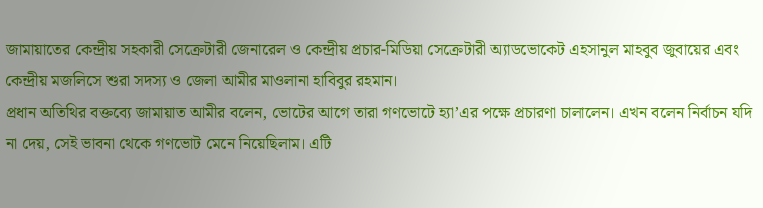জামায়াতের কেন্দ্রীয় সহকারী সেক্রেটারী জেনারেল ও কেন্দ্রীয় প্রচার-মিডিয়া সেক্রেটারী অ্যাডভোকেট এহসানুল মাহবুব জুবায়ের এবং কেন্দ্রীয় মজলিসে শুরা সদস্য ও জেলা আমীর মাওলানা হাবিবুর রহমান।
প্রধান অতিথির বক্তব্যে জামায়াত আমীর বলেন, ভোটের আগে তারা গণভোটে হ্যা’এর পক্ষে প্রচারণা চালালেন। এখন বলেন নির্বাচন যদি না দেয়, সেই ভাবনা থেকে গণভোট মেনে নিয়েছিলাম। এটি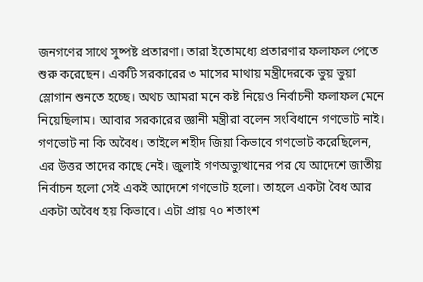জনগণের সাথে সুষ্পষ্ট প্রতারণা। তারা ইতোমধ্যে প্রতারণার ফলাফল পেতে শুরু করেছেন। একটি সরকারের ৩ মাসের মাথায় মন্ত্রীদেরকে ভুয় ভুয়া স্লোগান শুনতে হচ্ছে। অথচ আমরা মনে কষ্ট নিয়েও নির্বাচনী ফলাফল মেনে নিয়েছিলাম। আবার সরকারের জ্ঞানী মন্ত্রীরা বলেন সংবিধানে গণভোট নাই। গণভোট না কি অবৈধ। তাইলে শহীদ জিয়া কিভাবে গণভোট করেছিলেন, এর উত্তর তাদের কাছে নেই। জুলাই গণঅভ্যুত্থানের পর যে আদেশে জাতীয় নির্বাচন হলো সেই একই আদেশে গণভোট হলো। তাহলে একটা বৈধ আর একটা অবৈধ হয় কিভাবে। এটা প্রায় ৭০ শতাংশ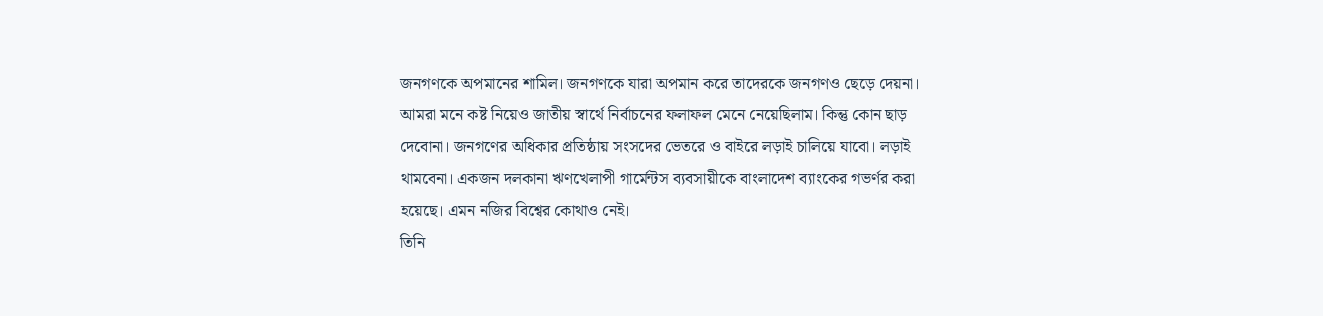জনগণকে অপমানের শামিল। জনগণকে যারা অপমান করে তাদেরকে জনগণও ছেড়ে দেয়না। আমরা মনে কষ্ট নিয়েও জাতীয় স্বার্থে নির্বাচনের ফলাফল মেনে নেয়েছিলাম। কিন্তু কোন ছাড় দেবোনা। জনগণের অধিকার প্রতিষ্ঠায় সংসদের ভেতরে ও বাইরে লড়াই চালিয়ে যাবো। লড়াই থামবেনা। একজন দলকানা ঋণখেলাপী গার্মেন্টস ব্যবসায়ীকে বাংলাদেশ ব্যাংকের গভর্ণর করা হয়েছে। এমন নজির বিশ্বের কোথাও নেই।
তিনি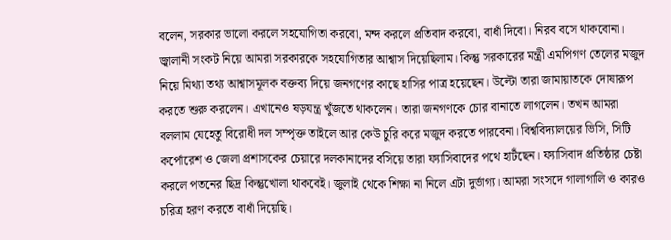বলেন, সরকার ভালো করলে সহযোগিতা করবো, মন্দ করলে প্রতিবাদ করবো, বাধাঁ দিবো। নিরব বসে থাকবোনা। জ্বালানী সংকট নিয়ে আমরা সরকারকে সহযোগিতার আশ্বাস দিয়েছিলাম। কিন্তু সরকারের মন্ত্রী এমপিগণ তেলের মজুদ নিয়ে মিথ্যা তথ্য আশ্বাসমূলক বক্তব্য দিয়ে জনগণের কাছে হাসির পাত্র হয়েছেন। উল্টো তারা জামায়াতকে দোষারূপ করতে শুরু করলেন। এখানেও ষড়যন্ত্র খুঁজতে থাকলেন। তারা জনগণকে চোর বানাতে লাগলেন। তখন আমরা বললাম যেহেতু বিরোধী দল সম্পৃক্ত তাইলে আর কেউ চুরি করে মজুদ করতে পারবেনা। বিশ্ববিদ্যালয়ের ভিসি, সিটি কর্পোরেশ ও জেলা প্রশাসকের চেয়ারে দলকানাদের বসিয়ে তারা ফ্যাসিবাদের পথে হাটঁছেন। ফ্যাসিবাদ প্রতিষ্ঠার চেষ্টা করলে পতনের ছিদ্র কিন্তুখোলা থাকবেই। জুলাই থেকে শিক্ষা না নিলে এটা দুর্ভাগ্য। আমরা সংসদে গালাগালি ও কারও চরিত্র হরণ করতে বাধাঁ দিয়েছি।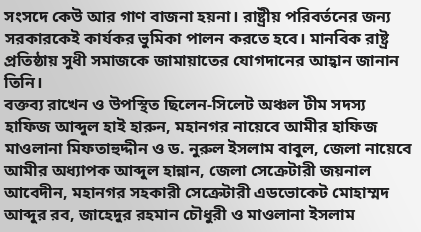সংসদে কেউ আর গাণ বাজনা হয়না। রাষ্ট্রীয় পরিবর্তনের জন্য সরকারকেই কার্যকর ভুমিকা পালন করতে হবে। মানবিক রাষ্ট্র প্রতিষ্ঠায় সুধী সমাজকে জামায়াতের যোগদানের আহ্বান জানান তিনি।
বক্তব্য রাখেন ও উপস্থিত ছিলেন-সিলেট অঞ্চল টীম সদস্য হাফিজ আব্দুল হাই হারুন, মহানগর নায়েবে আমীর হাফিজ মাওলানা মিফতাহুদ্দীন ও ড. নুরুল ইসলাম বাবুল, জেলা নায়েবে আমীর অধ্যাপক আব্দুল হান্নান, জেলা সেক্রেটারী জয়নাল আবেদীন, মহানগর সহকারী সেক্রেটারী এডভোকেট মোহাম্মদ আব্দুর রব, জাহেদুর রহমান চৌধুরী ও মাওলানা ইসলাম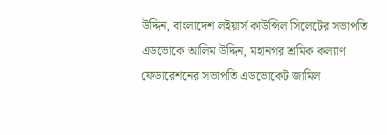উদ্দিন, বাংলাদেশ লইয়ার্স কাউন্সিল সিলেটের সভাপতি এডভোকে আলিম উদ্দিন, মহানগর শ্রমিক কল্যাণ ফেডারেশনের সভাপতি এডভোকেট জামিল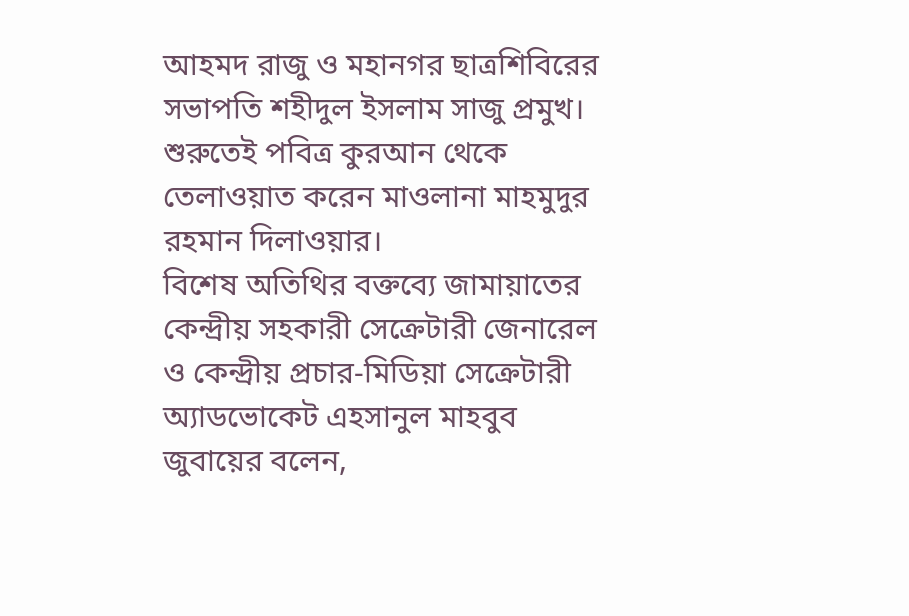আহমদ রাজু ও মহানগর ছাত্রশিবিরের সভাপতি শহীদুল ইসলাম সাজু প্রমুখ। শুরুতেই পবিত্র কুরআন থেকে তেলাওয়াত করেন মাওলানা মাহমুদুর রহমান দিলাওয়ার।
বিশেষ অতিথির বক্তব্যে জামায়াতের কেন্দ্রীয় সহকারী সেক্রেটারী জেনারেল ও কেন্দ্রীয় প্রচার-মিডিয়া সেক্রেটারী অ্যাডভোকেট এহসানুল মাহবুব জুবায়ের বলেন,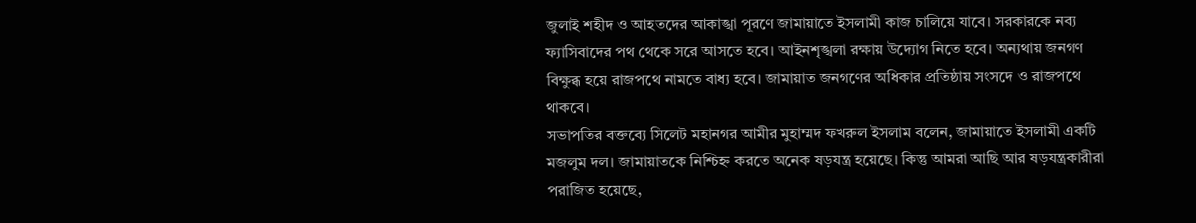জুলাই শহীদ ও আহতদের আকাঙ্খা পূরণে জামায়াতে ইসলামী কাজ চালিয়ে যাবে। সরকারকে নব্য ফ্যাসিবাদের পথ থেকে সরে আসতে হবে। আইনশৃঙ্খলা রক্ষায় উদ্যোগ নিতে হবে। অন্যথায় জনগণ বিক্ষুব্ধ হয়ে রাজপথে নামতে বাধ্য হবে। জামায়াত জনগণের অধিকার প্রতিষ্ঠায় সংসদে ও রাজপথে থাকবে।
সভাপতির বক্তব্যে সিলেট মহানগর আমীর মুহাম্মদ ফখরুল ইসলাম বলেন, জামায়াতে ইসলামী একটি মজলুম দল। জামায়াতকে নিশ্চিহ্ন করতে অনেক ষড়যন্ত্র হয়েছে। কিন্তু আমরা আছি আর ষড়যন্ত্রকারীরা পরাজিত হয়েছে,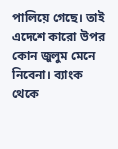পালিয়ে গেছে। তাই এদেশে কারো উপর কোন জুলুম মেনে নিবেনা। ব্যাংক থেকে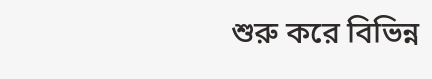শুরু করে বিভিন্ন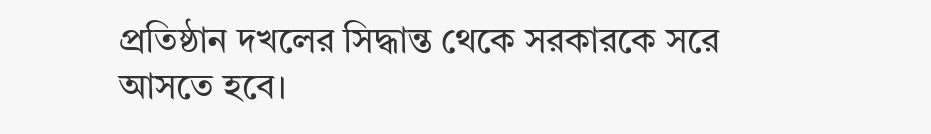প্রতিষ্ঠান দখলের সিদ্ধান্ত থেকে সরকারকে সরে আসতে হবে।